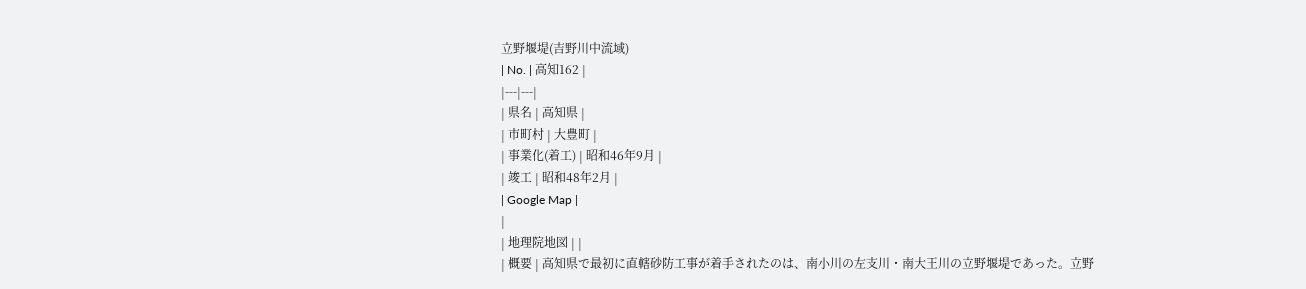立野堰堤(吉野川中流域)
| No. | 高知162 |
|---|---|
| 県名 | 高知県 |
| 市町村 | 大豊町 |
| 事業化(着工) | 昭和46年9月 |
| 竣工 | 昭和48年2月 |
| Google Map |
|
| 地理院地図 | |
| 概要 | 高知県で最初に直轄砂防工事が着手されたのは、南小川の左支川・南大王川の立野堰堤であった。立野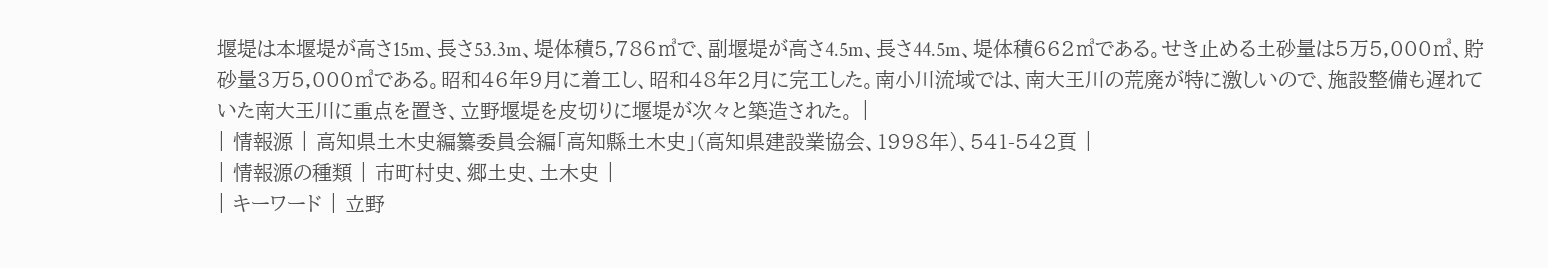堰堤は本堰堤が高さ15m、長さ53.3m、堤体積5,786㎥で、副堰堤が高さ4.5m、長さ44.5m、堤体積662㎥である。せき止める土砂量は5万5,000㎥、貯砂量3万5,000㎥である。昭和46年9月に着工し、昭和48年2月に完工した。南小川流域では、南大王川の荒廃が特に激しいので、施設整備も遅れていた南大王川に重点を置き、立野堰堤を皮切りに堰堤が次々と築造された。 |
| 情報源 | 高知県土木史編纂委員会編「高知縣土木史」(高知県建設業協会、1998年)、541-542頁 |
| 情報源の種類 | 市町村史、郷土史、土木史 |
| キーワード | 立野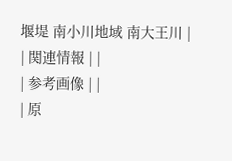堰堤 南小川地域 南大王川 |
| 関連情報 | |
| 参考画像 | |
| 原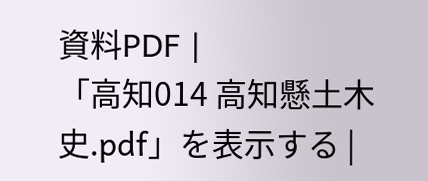資料PDF |
「高知014 高知懸土木史.pdf」を表示する |